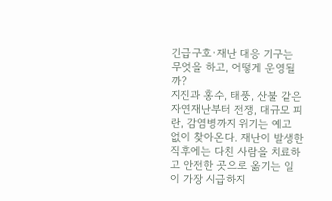긴급구호·재난 대응 기구는 무엇을 하고, 어떻게 운영될까?
지진과 홍수, 태풍, 산불 같은 자연재난부터 전쟁, 대규모 피란, 감염병까지 위기는 예고 없이 찾아온다. 재난이 발생한 직후에는 다친 사람을 치료하고 안전한 곳으로 옮기는 일이 가장 시급하지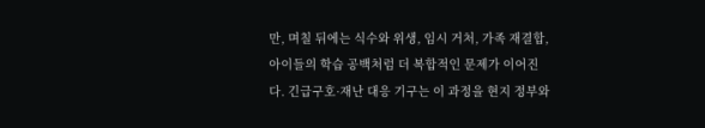만, 며칠 뒤에는 식수와 위생, 임시 거처, 가족 재결합, 아이들의 학습 공백처럼 더 복합적인 문제가 이어진다. 긴급구호·재난 대응 기구는 이 과정을 현지 정부와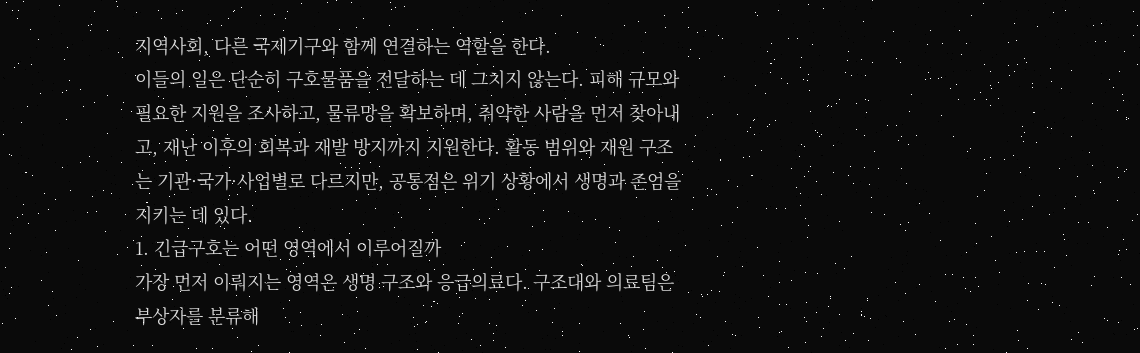지역사회, 다른 국제기구와 함께 연결하는 역할을 한다.
이들의 일은 단순히 구호물품을 전달하는 데 그치지 않는다. 피해 규모와 필요한 지원을 조사하고, 물류망을 확보하며, 취약한 사람을 먼저 찾아내고, 재난 이후의 회복과 재발 방지까지 지원한다. 활동 범위와 재원 구조는 기관·국가·사업별로 다르지만, 공통점은 위기 상황에서 생명과 존엄을 지키는 데 있다.
1. 긴급구호는 어떤 영역에서 이루어질까
가장 먼저 이뤄지는 영역은 생명 구조와 응급의료다. 구조대와 의료팀은 부상자를 분류해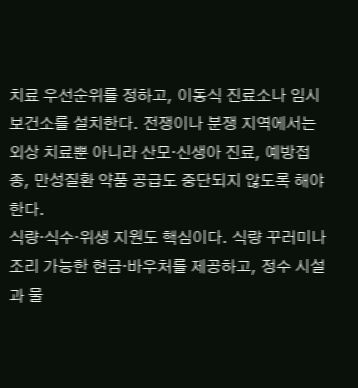치료 우선순위를 정하고, 이동식 진료소나 임시 보건소를 설치한다. 전쟁이나 분쟁 지역에서는 외상 치료뿐 아니라 산모·신생아 진료, 예방접종, 만성질환 약품 공급도 중단되지 않도록 해야 한다.
식량·식수·위생 지원도 핵심이다. 식량 꾸러미나 조리 가능한 현금·바우처를 제공하고, 정수 시설과 물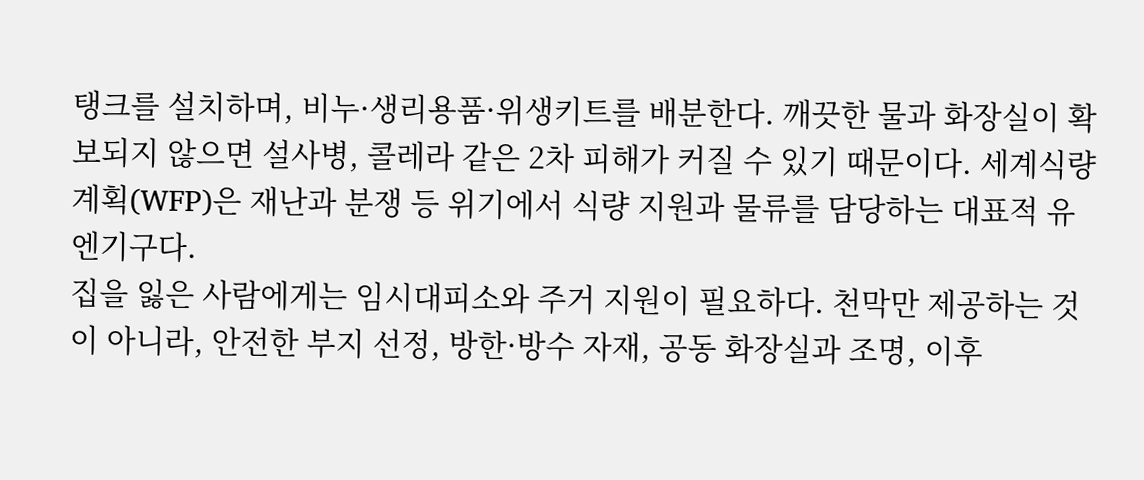탱크를 설치하며, 비누·생리용품·위생키트를 배분한다. 깨끗한 물과 화장실이 확보되지 않으면 설사병, 콜레라 같은 2차 피해가 커질 수 있기 때문이다. 세계식량계획(WFP)은 재난과 분쟁 등 위기에서 식량 지원과 물류를 담당하는 대표적 유엔기구다.
집을 잃은 사람에게는 임시대피소와 주거 지원이 필요하다. 천막만 제공하는 것이 아니라, 안전한 부지 선정, 방한·방수 자재, 공동 화장실과 조명, 이후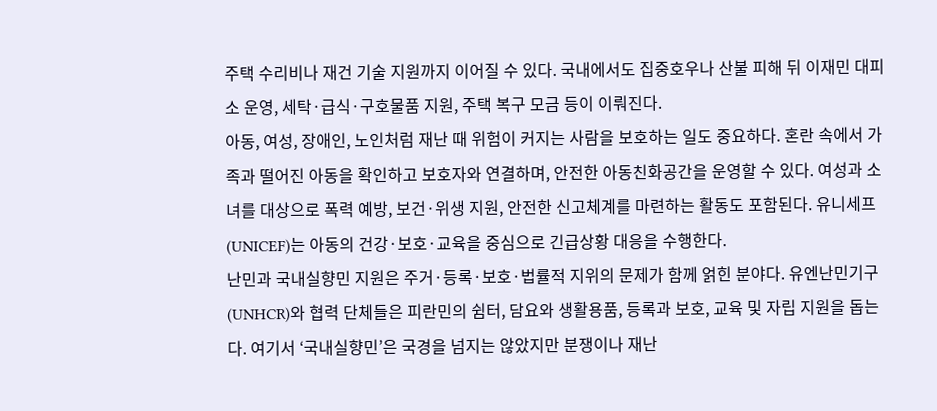주택 수리비나 재건 기술 지원까지 이어질 수 있다. 국내에서도 집중호우나 산불 피해 뒤 이재민 대피소 운영, 세탁·급식·구호물품 지원, 주택 복구 모금 등이 이뤄진다.
아동, 여성, 장애인, 노인처럼 재난 때 위험이 커지는 사람을 보호하는 일도 중요하다. 혼란 속에서 가족과 떨어진 아동을 확인하고 보호자와 연결하며, 안전한 아동친화공간을 운영할 수 있다. 여성과 소녀를 대상으로 폭력 예방, 보건·위생 지원, 안전한 신고체계를 마련하는 활동도 포함된다. 유니세프(UNICEF)는 아동의 건강·보호·교육을 중심으로 긴급상황 대응을 수행한다.
난민과 국내실향민 지원은 주거·등록·보호·법률적 지위의 문제가 함께 얽힌 분야다. 유엔난민기구(UNHCR)와 협력 단체들은 피란민의 쉼터, 담요와 생활용품, 등록과 보호, 교육 및 자립 지원을 돕는다. 여기서 ‘국내실향민’은 국경을 넘지는 않았지만 분쟁이나 재난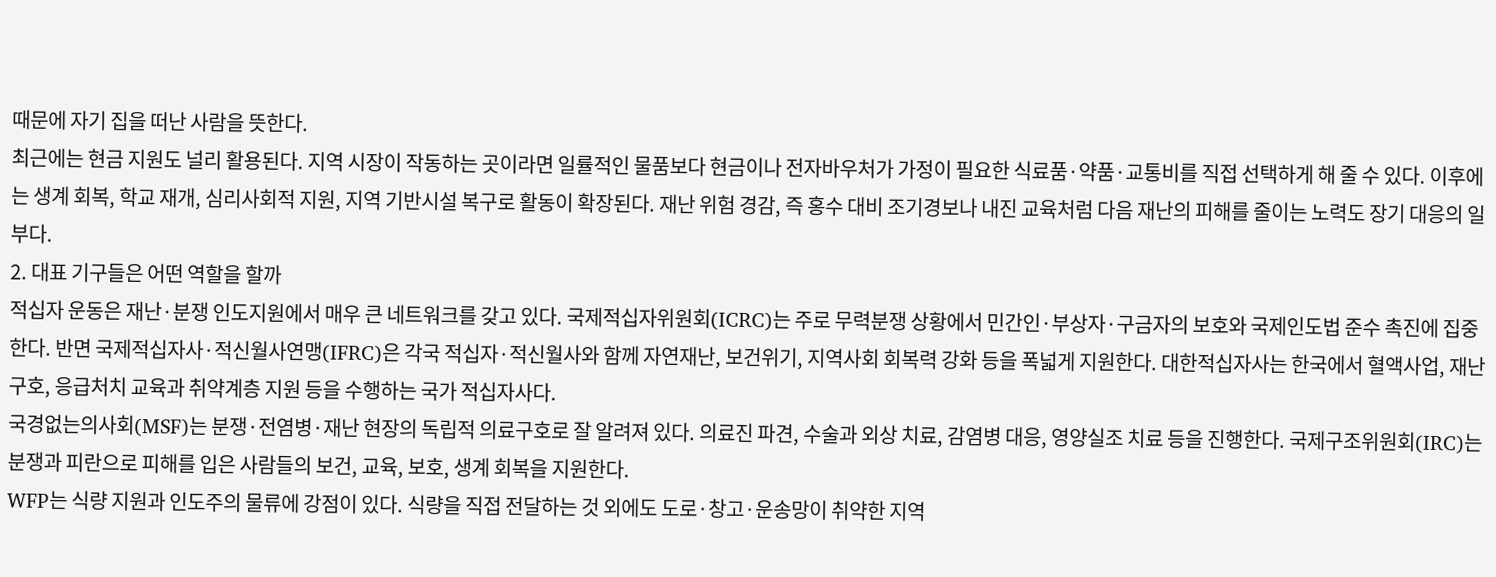때문에 자기 집을 떠난 사람을 뜻한다.
최근에는 현금 지원도 널리 활용된다. 지역 시장이 작동하는 곳이라면 일률적인 물품보다 현금이나 전자바우처가 가정이 필요한 식료품·약품·교통비를 직접 선택하게 해 줄 수 있다. 이후에는 생계 회복, 학교 재개, 심리사회적 지원, 지역 기반시설 복구로 활동이 확장된다. 재난 위험 경감, 즉 홍수 대비 조기경보나 내진 교육처럼 다음 재난의 피해를 줄이는 노력도 장기 대응의 일부다.
2. 대표 기구들은 어떤 역할을 할까
적십자 운동은 재난·분쟁 인도지원에서 매우 큰 네트워크를 갖고 있다. 국제적십자위원회(ICRC)는 주로 무력분쟁 상황에서 민간인·부상자·구금자의 보호와 국제인도법 준수 촉진에 집중한다. 반면 국제적십자사·적신월사연맹(IFRC)은 각국 적십자·적신월사와 함께 자연재난, 보건위기, 지역사회 회복력 강화 등을 폭넓게 지원한다. 대한적십자사는 한국에서 혈액사업, 재난구호, 응급처치 교육과 취약계층 지원 등을 수행하는 국가 적십자사다.
국경없는의사회(MSF)는 분쟁·전염병·재난 현장의 독립적 의료구호로 잘 알려져 있다. 의료진 파견, 수술과 외상 치료, 감염병 대응, 영양실조 치료 등을 진행한다. 국제구조위원회(IRC)는 분쟁과 피란으로 피해를 입은 사람들의 보건, 교육, 보호, 생계 회복을 지원한다.
WFP는 식량 지원과 인도주의 물류에 강점이 있다. 식량을 직접 전달하는 것 외에도 도로·창고·운송망이 취약한 지역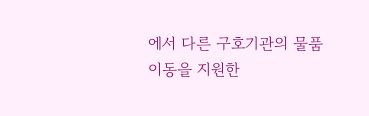에서 다른 구호기관의 물품 이동을 지원한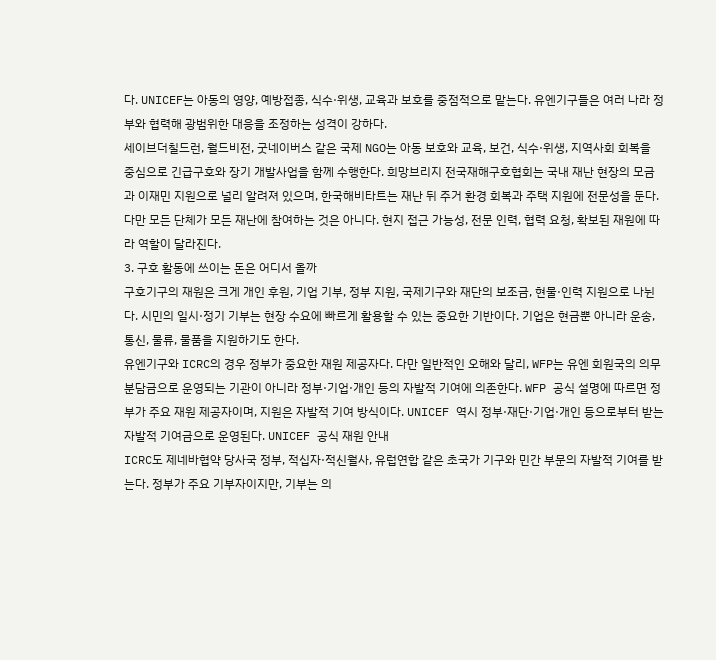다. UNICEF는 아동의 영양, 예방접종, 식수·위생, 교육과 보호를 중점적으로 맡는다. 유엔기구들은 여러 나라 정부와 협력해 광범위한 대응을 조정하는 성격이 강하다.
세이브더칠드런, 월드비전, 굿네이버스 같은 국제 NGO는 아동 보호와 교육, 보건, 식수·위생, 지역사회 회복을 중심으로 긴급구호와 장기 개발사업을 함께 수행한다. 희망브리지 전국재해구호협회는 국내 재난 현장의 모금과 이재민 지원으로 널리 알려져 있으며, 한국해비타트는 재난 뒤 주거 환경 회복과 주택 지원에 전문성을 둔다. 다만 모든 단체가 모든 재난에 참여하는 것은 아니다. 현지 접근 가능성, 전문 인력, 협력 요청, 확보된 재원에 따라 역할이 달라진다.
3. 구호 활동에 쓰이는 돈은 어디서 올까
구호기구의 재원은 크게 개인 후원, 기업 기부, 정부 지원, 국제기구와 재단의 보조금, 현물·인력 지원으로 나뉜다. 시민의 일시·정기 기부는 현장 수요에 빠르게 활용할 수 있는 중요한 기반이다. 기업은 현금뿐 아니라 운송, 통신, 물류, 물품을 지원하기도 한다.
유엔기구와 ICRC의 경우 정부가 중요한 재원 제공자다. 다만 일반적인 오해와 달리, WFP는 유엔 회원국의 의무 분담금으로 운영되는 기관이 아니라 정부·기업·개인 등의 자발적 기여에 의존한다. WFP 공식 설명에 따르면 정부가 주요 재원 제공자이며, 지원은 자발적 기여 방식이다. UNICEF 역시 정부·재단·기업·개인 등으로부터 받는 자발적 기여금으로 운영된다. UNICEF 공식 재원 안내
ICRC도 제네바협약 당사국 정부, 적십자·적신월사, 유럽연합 같은 초국가 기구와 민간 부문의 자발적 기여를 받는다. 정부가 주요 기부자이지만, 기부는 의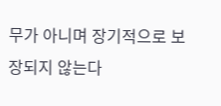무가 아니며 장기적으로 보장되지 않는다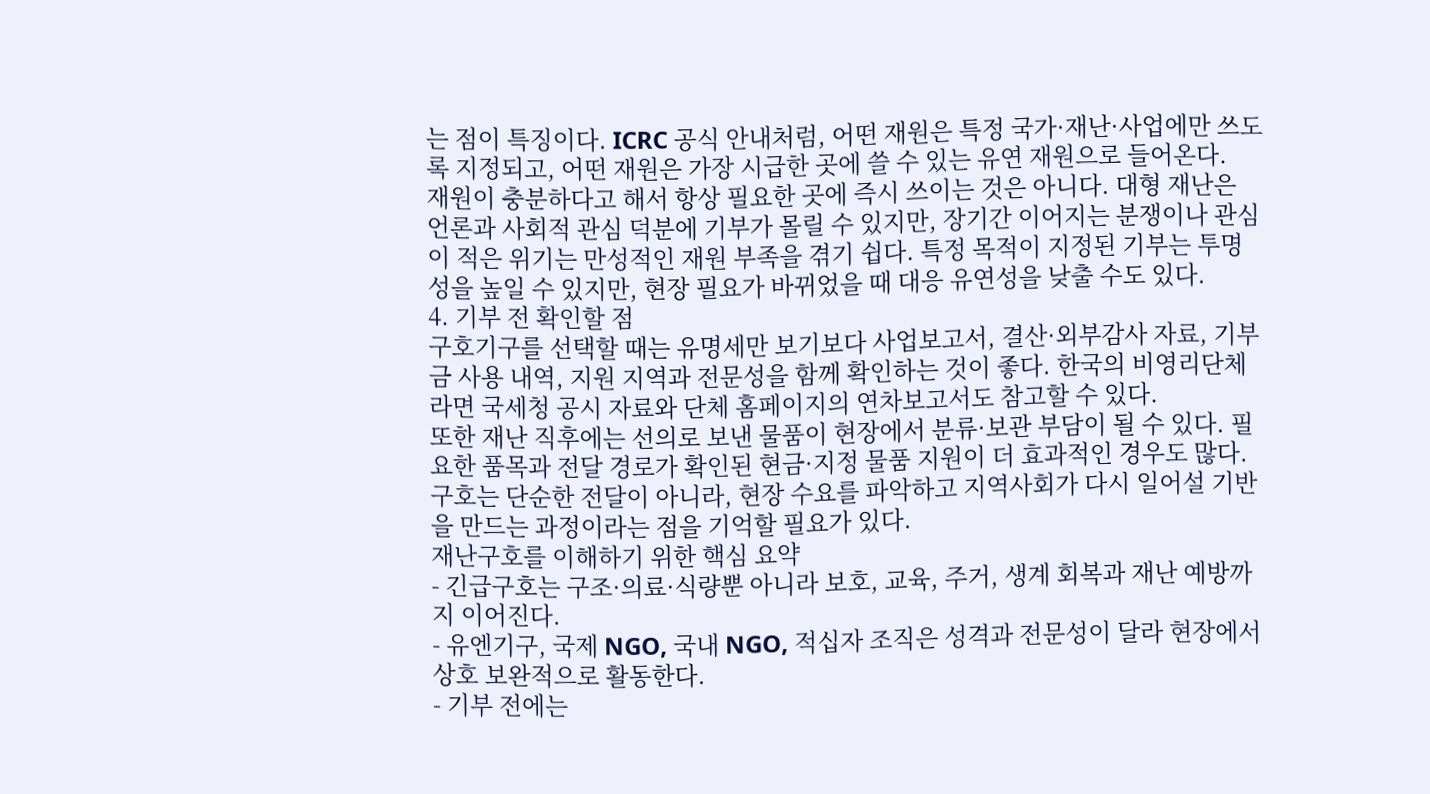는 점이 특징이다. ICRC 공식 안내처럼, 어떤 재원은 특정 국가·재난·사업에만 쓰도록 지정되고, 어떤 재원은 가장 시급한 곳에 쓸 수 있는 유연 재원으로 들어온다.
재원이 충분하다고 해서 항상 필요한 곳에 즉시 쓰이는 것은 아니다. 대형 재난은 언론과 사회적 관심 덕분에 기부가 몰릴 수 있지만, 장기간 이어지는 분쟁이나 관심이 적은 위기는 만성적인 재원 부족을 겪기 쉽다. 특정 목적이 지정된 기부는 투명성을 높일 수 있지만, 현장 필요가 바뀌었을 때 대응 유연성을 낮출 수도 있다.
4. 기부 전 확인할 점
구호기구를 선택할 때는 유명세만 보기보다 사업보고서, 결산·외부감사 자료, 기부금 사용 내역, 지원 지역과 전문성을 함께 확인하는 것이 좋다. 한국의 비영리단체라면 국세청 공시 자료와 단체 홈페이지의 연차보고서도 참고할 수 있다.
또한 재난 직후에는 선의로 보낸 물품이 현장에서 분류·보관 부담이 될 수 있다. 필요한 품목과 전달 경로가 확인된 현금·지정 물품 지원이 더 효과적인 경우도 많다. 구호는 단순한 전달이 아니라, 현장 수요를 파악하고 지역사회가 다시 일어설 기반을 만드는 과정이라는 점을 기억할 필요가 있다.
재난구호를 이해하기 위한 핵심 요약
- 긴급구호는 구조·의료·식량뿐 아니라 보호, 교육, 주거, 생계 회복과 재난 예방까지 이어진다.
- 유엔기구, 국제 NGO, 국내 NGO, 적십자 조직은 성격과 전문성이 달라 현장에서 상호 보완적으로 활동한다.
- 기부 전에는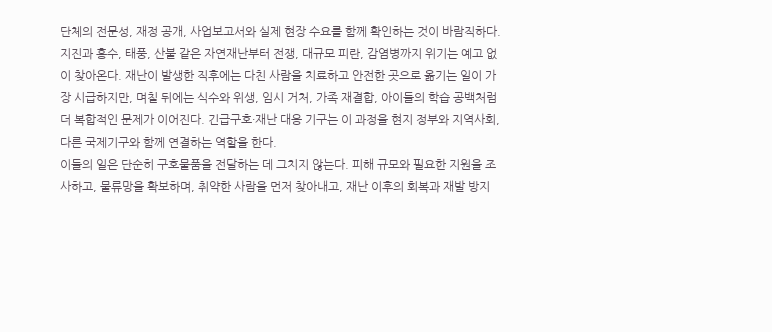단체의 전문성, 재정 공개, 사업보고서와 실제 현장 수요를 함께 확인하는 것이 바람직하다.
지진과 홍수, 태풍, 산불 같은 자연재난부터 전쟁, 대규모 피란, 감염병까지 위기는 예고 없이 찾아온다. 재난이 발생한 직후에는 다친 사람을 치료하고 안전한 곳으로 옮기는 일이 가장 시급하지만, 며칠 뒤에는 식수와 위생, 임시 거처, 가족 재결합, 아이들의 학습 공백처럼 더 복합적인 문제가 이어진다. 긴급구호·재난 대응 기구는 이 과정을 현지 정부와 지역사회, 다른 국제기구와 함께 연결하는 역할을 한다.
이들의 일은 단순히 구호물품을 전달하는 데 그치지 않는다. 피해 규모와 필요한 지원을 조사하고, 물류망을 확보하며, 취약한 사람을 먼저 찾아내고, 재난 이후의 회복과 재발 방지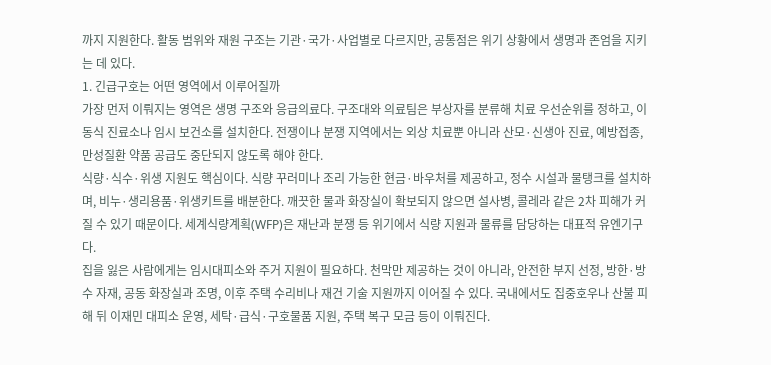까지 지원한다. 활동 범위와 재원 구조는 기관·국가·사업별로 다르지만, 공통점은 위기 상황에서 생명과 존엄을 지키는 데 있다.
1. 긴급구호는 어떤 영역에서 이루어질까
가장 먼저 이뤄지는 영역은 생명 구조와 응급의료다. 구조대와 의료팀은 부상자를 분류해 치료 우선순위를 정하고, 이동식 진료소나 임시 보건소를 설치한다. 전쟁이나 분쟁 지역에서는 외상 치료뿐 아니라 산모·신생아 진료, 예방접종, 만성질환 약품 공급도 중단되지 않도록 해야 한다.
식량·식수·위생 지원도 핵심이다. 식량 꾸러미나 조리 가능한 현금·바우처를 제공하고, 정수 시설과 물탱크를 설치하며, 비누·생리용품·위생키트를 배분한다. 깨끗한 물과 화장실이 확보되지 않으면 설사병, 콜레라 같은 2차 피해가 커질 수 있기 때문이다. 세계식량계획(WFP)은 재난과 분쟁 등 위기에서 식량 지원과 물류를 담당하는 대표적 유엔기구다.
집을 잃은 사람에게는 임시대피소와 주거 지원이 필요하다. 천막만 제공하는 것이 아니라, 안전한 부지 선정, 방한·방수 자재, 공동 화장실과 조명, 이후 주택 수리비나 재건 기술 지원까지 이어질 수 있다. 국내에서도 집중호우나 산불 피해 뒤 이재민 대피소 운영, 세탁·급식·구호물품 지원, 주택 복구 모금 등이 이뤄진다.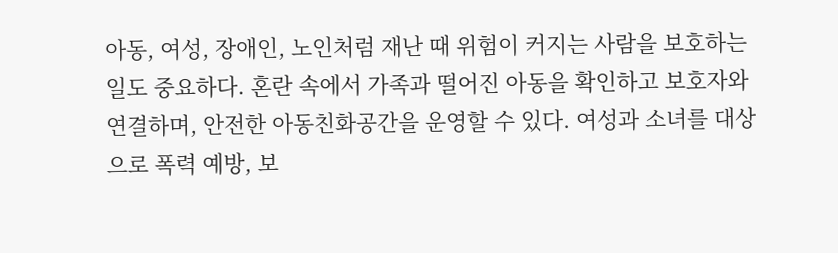아동, 여성, 장애인, 노인처럼 재난 때 위험이 커지는 사람을 보호하는 일도 중요하다. 혼란 속에서 가족과 떨어진 아동을 확인하고 보호자와 연결하며, 안전한 아동친화공간을 운영할 수 있다. 여성과 소녀를 대상으로 폭력 예방, 보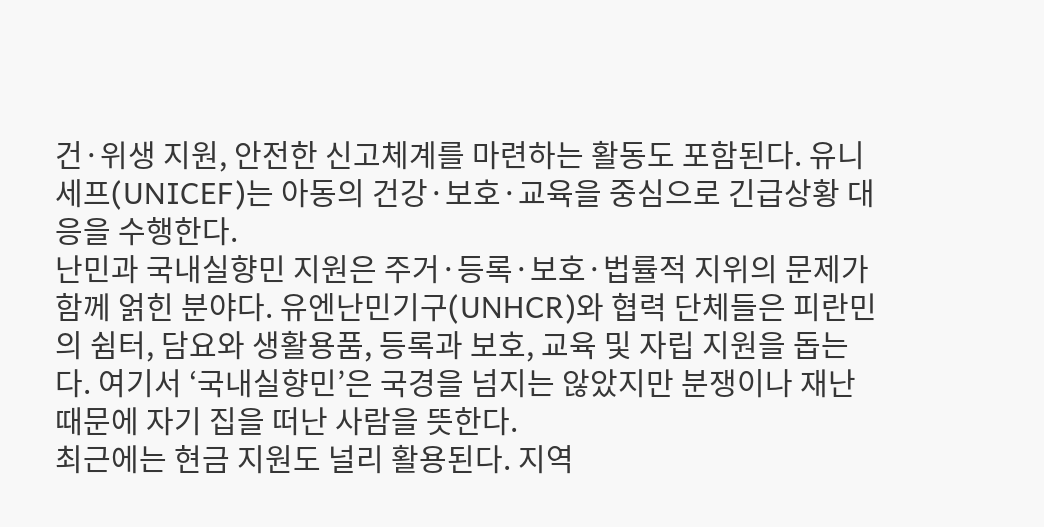건·위생 지원, 안전한 신고체계를 마련하는 활동도 포함된다. 유니세프(UNICEF)는 아동의 건강·보호·교육을 중심으로 긴급상황 대응을 수행한다.
난민과 국내실향민 지원은 주거·등록·보호·법률적 지위의 문제가 함께 얽힌 분야다. 유엔난민기구(UNHCR)와 협력 단체들은 피란민의 쉼터, 담요와 생활용품, 등록과 보호, 교육 및 자립 지원을 돕는다. 여기서 ‘국내실향민’은 국경을 넘지는 않았지만 분쟁이나 재난 때문에 자기 집을 떠난 사람을 뜻한다.
최근에는 현금 지원도 널리 활용된다. 지역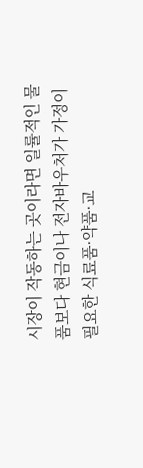시장이 작동하는 곳이라면 일률적인 물품보다 현금이나 전자바우처가 가정이 필요한 식료품·약품·교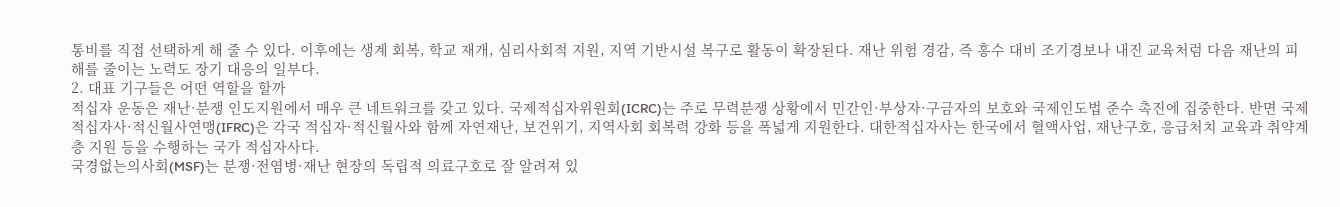통비를 직접 선택하게 해 줄 수 있다. 이후에는 생계 회복, 학교 재개, 심리사회적 지원, 지역 기반시설 복구로 활동이 확장된다. 재난 위험 경감, 즉 홍수 대비 조기경보나 내진 교육처럼 다음 재난의 피해를 줄이는 노력도 장기 대응의 일부다.
2. 대표 기구들은 어떤 역할을 할까
적십자 운동은 재난·분쟁 인도지원에서 매우 큰 네트워크를 갖고 있다. 국제적십자위원회(ICRC)는 주로 무력분쟁 상황에서 민간인·부상자·구금자의 보호와 국제인도법 준수 촉진에 집중한다. 반면 국제적십자사·적신월사연맹(IFRC)은 각국 적십자·적신월사와 함께 자연재난, 보건위기, 지역사회 회복력 강화 등을 폭넓게 지원한다. 대한적십자사는 한국에서 혈액사업, 재난구호, 응급처치 교육과 취약계층 지원 등을 수행하는 국가 적십자사다.
국경없는의사회(MSF)는 분쟁·전염병·재난 현장의 독립적 의료구호로 잘 알려져 있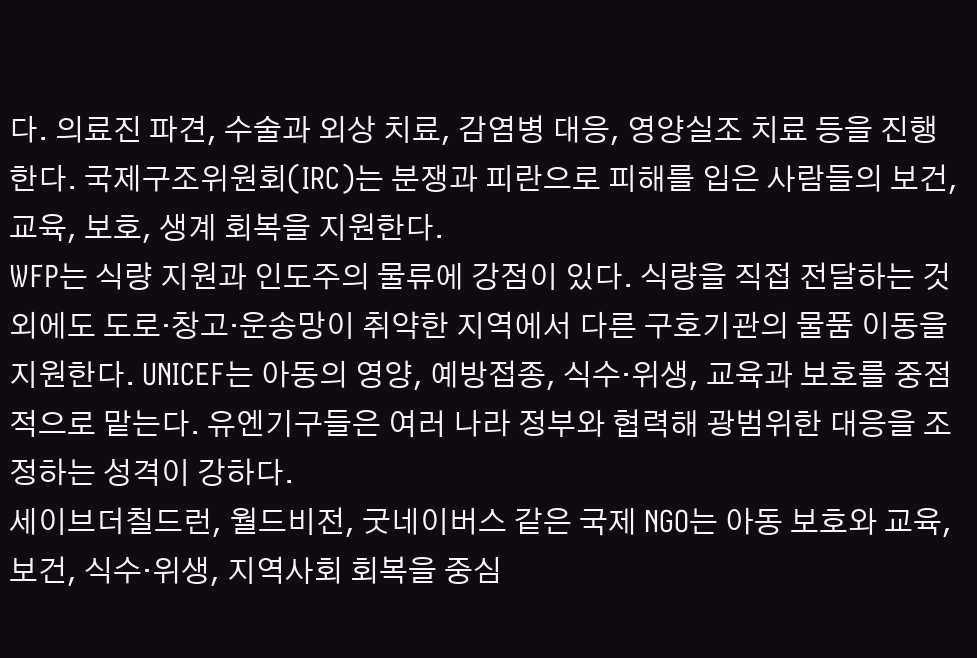다. 의료진 파견, 수술과 외상 치료, 감염병 대응, 영양실조 치료 등을 진행한다. 국제구조위원회(IRC)는 분쟁과 피란으로 피해를 입은 사람들의 보건, 교육, 보호, 생계 회복을 지원한다.
WFP는 식량 지원과 인도주의 물류에 강점이 있다. 식량을 직접 전달하는 것 외에도 도로·창고·운송망이 취약한 지역에서 다른 구호기관의 물품 이동을 지원한다. UNICEF는 아동의 영양, 예방접종, 식수·위생, 교육과 보호를 중점적으로 맡는다. 유엔기구들은 여러 나라 정부와 협력해 광범위한 대응을 조정하는 성격이 강하다.
세이브더칠드런, 월드비전, 굿네이버스 같은 국제 NGO는 아동 보호와 교육, 보건, 식수·위생, 지역사회 회복을 중심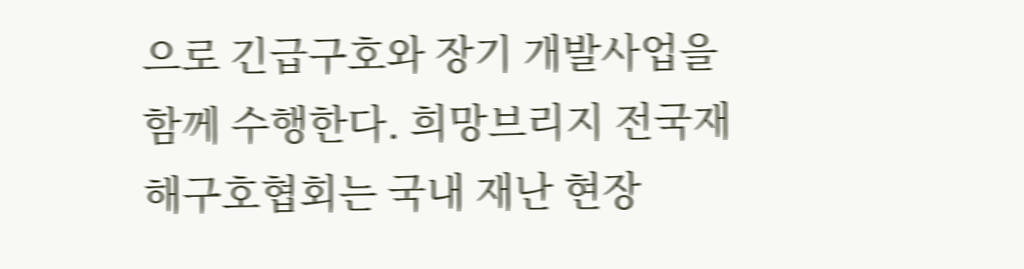으로 긴급구호와 장기 개발사업을 함께 수행한다. 희망브리지 전국재해구호협회는 국내 재난 현장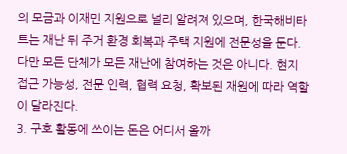의 모금과 이재민 지원으로 널리 알려져 있으며, 한국해비타트는 재난 뒤 주거 환경 회복과 주택 지원에 전문성을 둔다. 다만 모든 단체가 모든 재난에 참여하는 것은 아니다. 현지 접근 가능성, 전문 인력, 협력 요청, 확보된 재원에 따라 역할이 달라진다.
3. 구호 활동에 쓰이는 돈은 어디서 올까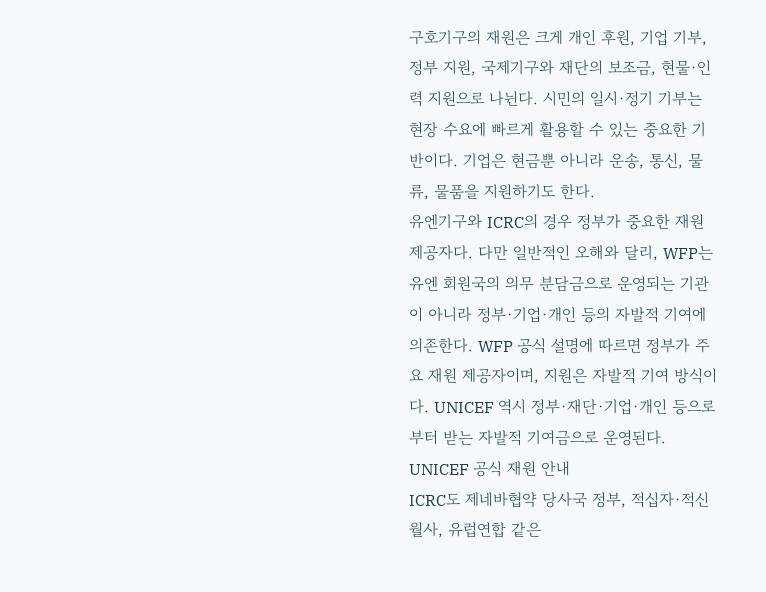구호기구의 재원은 크게 개인 후원, 기업 기부, 정부 지원, 국제기구와 재단의 보조금, 현물·인력 지원으로 나뉜다. 시민의 일시·정기 기부는 현장 수요에 빠르게 활용할 수 있는 중요한 기반이다. 기업은 현금뿐 아니라 운송, 통신, 물류, 물품을 지원하기도 한다.
유엔기구와 ICRC의 경우 정부가 중요한 재원 제공자다. 다만 일반적인 오해와 달리, WFP는 유엔 회원국의 의무 분담금으로 운영되는 기관이 아니라 정부·기업·개인 등의 자발적 기여에 의존한다. WFP 공식 설명에 따르면 정부가 주요 재원 제공자이며, 지원은 자발적 기여 방식이다. UNICEF 역시 정부·재단·기업·개인 등으로부터 받는 자발적 기여금으로 운영된다. UNICEF 공식 재원 안내
ICRC도 제네바협약 당사국 정부, 적십자·적신월사, 유럽연합 같은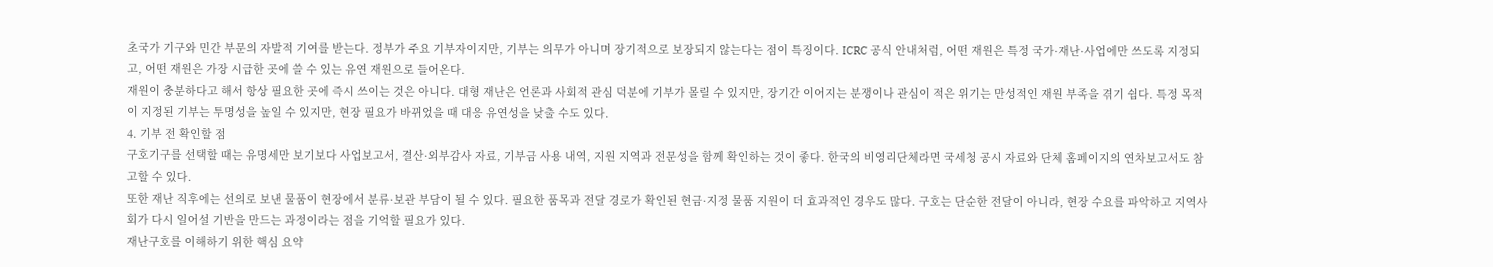초국가 기구와 민간 부문의 자발적 기여를 받는다. 정부가 주요 기부자이지만, 기부는 의무가 아니며 장기적으로 보장되지 않는다는 점이 특징이다. ICRC 공식 안내처럼, 어떤 재원은 특정 국가·재난·사업에만 쓰도록 지정되고, 어떤 재원은 가장 시급한 곳에 쓸 수 있는 유연 재원으로 들어온다.
재원이 충분하다고 해서 항상 필요한 곳에 즉시 쓰이는 것은 아니다. 대형 재난은 언론과 사회적 관심 덕분에 기부가 몰릴 수 있지만, 장기간 이어지는 분쟁이나 관심이 적은 위기는 만성적인 재원 부족을 겪기 쉽다. 특정 목적이 지정된 기부는 투명성을 높일 수 있지만, 현장 필요가 바뀌었을 때 대응 유연성을 낮출 수도 있다.
4. 기부 전 확인할 점
구호기구를 선택할 때는 유명세만 보기보다 사업보고서, 결산·외부감사 자료, 기부금 사용 내역, 지원 지역과 전문성을 함께 확인하는 것이 좋다. 한국의 비영리단체라면 국세청 공시 자료와 단체 홈페이지의 연차보고서도 참고할 수 있다.
또한 재난 직후에는 선의로 보낸 물품이 현장에서 분류·보관 부담이 될 수 있다. 필요한 품목과 전달 경로가 확인된 현금·지정 물품 지원이 더 효과적인 경우도 많다. 구호는 단순한 전달이 아니라, 현장 수요를 파악하고 지역사회가 다시 일어설 기반을 만드는 과정이라는 점을 기억할 필요가 있다.
재난구호를 이해하기 위한 핵심 요약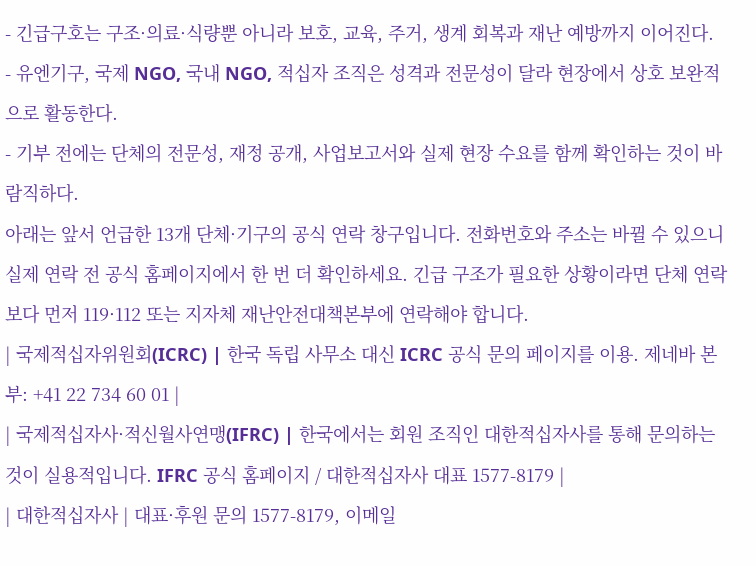- 긴급구호는 구조·의료·식량뿐 아니라 보호, 교육, 주거, 생계 회복과 재난 예방까지 이어진다.
- 유엔기구, 국제 NGO, 국내 NGO, 적십자 조직은 성격과 전문성이 달라 현장에서 상호 보완적으로 활동한다.
- 기부 전에는 단체의 전문성, 재정 공개, 사업보고서와 실제 현장 수요를 함께 확인하는 것이 바람직하다.
아래는 앞서 언급한 13개 단체·기구의 공식 연락 창구입니다. 전화번호와 주소는 바뀔 수 있으니 실제 연락 전 공식 홈페이지에서 한 번 더 확인하세요. 긴급 구조가 필요한 상황이라면 단체 연락보다 먼저 119·112 또는 지자체 재난안전대책본부에 연락해야 합니다.
| 국제적십자위원회(ICRC) | 한국 독립 사무소 대신 ICRC 공식 문의 페이지를 이용. 제네바 본부: +41 22 734 60 01 |
| 국제적십자사·적신월사연맹(IFRC) | 한국에서는 회원 조직인 대한적십자사를 통해 문의하는 것이 실용적입니다. IFRC 공식 홈페이지 / 대한적십자사 대표 1577-8179 |
| 대한적십자사 | 대표·후원 문의 1577-8179, 이메일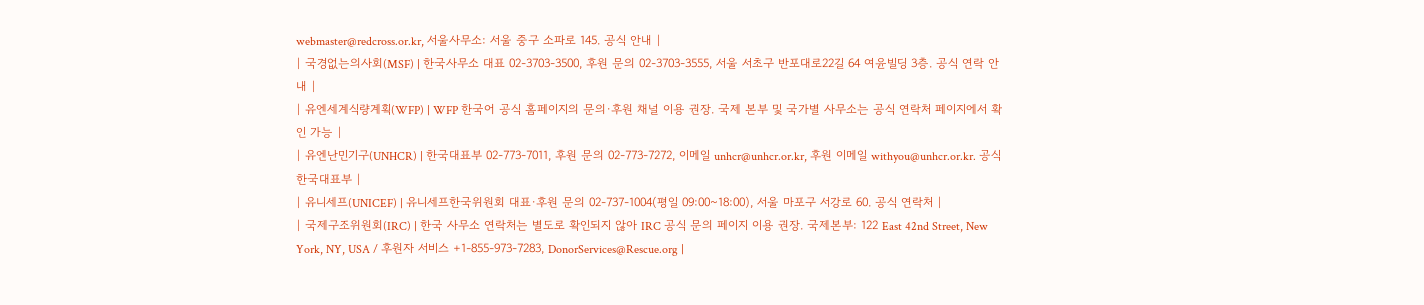webmaster@redcross.or.kr, 서울사무소: 서울 중구 소파로 145. 공식 안내 |
| 국경없는의사회(MSF) | 한국사무소 대표 02-3703-3500, 후원 문의 02-3703-3555, 서울 서초구 반포대로22길 64 여윤빌딩 3층. 공식 연락 안내 |
| 유엔세계식량계획(WFP) | WFP 한국어 공식 홈페이지의 문의·후원 채널 이용 권장. 국제 본부 및 국가별 사무소는 공식 연락처 페이지에서 확인 가능 |
| 유엔난민기구(UNHCR) | 한국대표부 02-773-7011, 후원 문의 02-773-7272, 이메일 unhcr@unhcr.or.kr, 후원 이메일 withyou@unhcr.or.kr. 공식 한국대표부 |
| 유니세프(UNICEF) | 유니세프한국위원회 대표·후원 문의 02-737-1004(평일 09:00~18:00), 서울 마포구 서강로 60. 공식 연락처 |
| 국제구조위원회(IRC) | 한국 사무소 연락처는 별도로 확인되지 않아 IRC 공식 문의 페이지 이용 권장. 국제본부: 122 East 42nd Street, New York, NY, USA / 후원자 서비스 +1-855-973-7283, DonorServices@Rescue.org |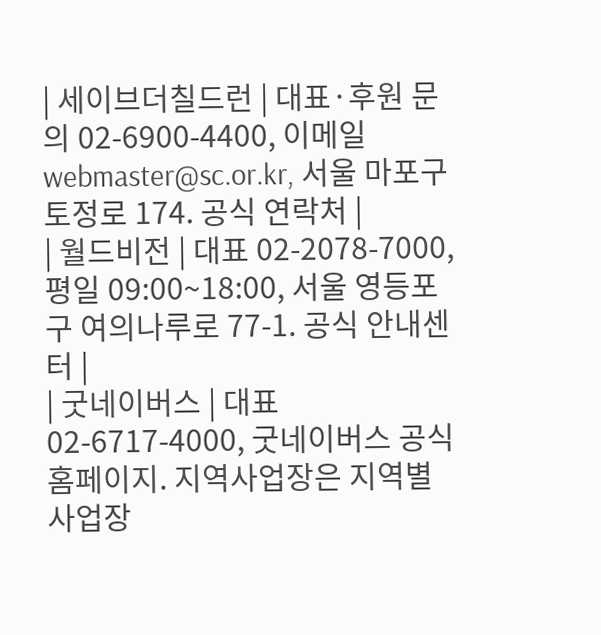| 세이브더칠드런 | 대표·후원 문의 02-6900-4400, 이메일 webmaster@sc.or.kr, 서울 마포구 토정로 174. 공식 연락처 |
| 월드비전 | 대표 02-2078-7000, 평일 09:00~18:00, 서울 영등포구 여의나루로 77-1. 공식 안내센터 |
| 굿네이버스 | 대표 02-6717-4000, 굿네이버스 공식 홈페이지. 지역사업장은 지역별 사업장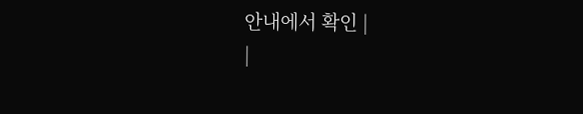안내에서 확인 |
|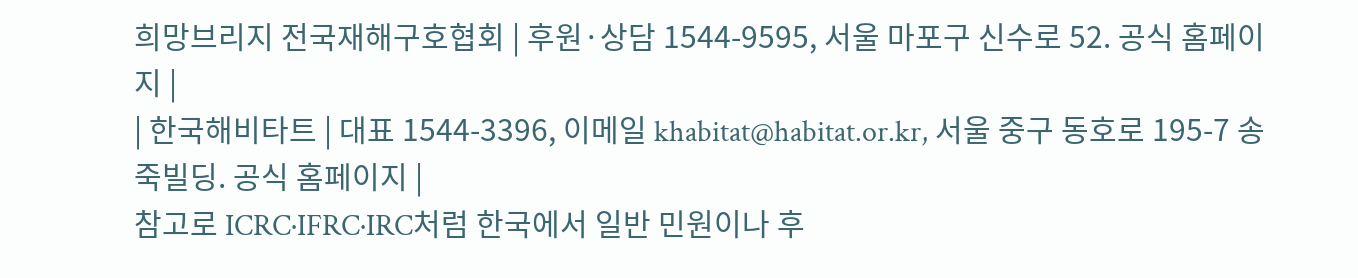희망브리지 전국재해구호협회 | 후원·상담 1544-9595, 서울 마포구 신수로 52. 공식 홈페이지 |
| 한국해비타트 | 대표 1544-3396, 이메일 khabitat@habitat.or.kr, 서울 중구 동호로 195-7 송죽빌딩. 공식 홈페이지 |
참고로 ICRC·IFRC·IRC처럼 한국에서 일반 민원이나 후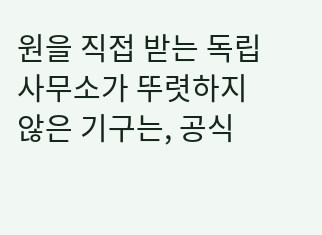원을 직접 받는 독립 사무소가 뚜렷하지 않은 기구는, 공식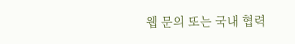웹 문의 또는 국내 협력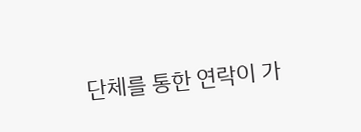단체를 통한 연락이 가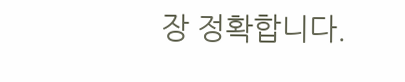장 정확합니다.